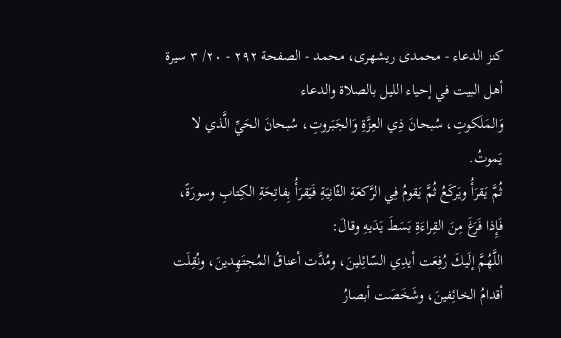كنز الدعاء - محمدی ریشهری، محمد - الصفحة ٢٩٢ - ٢٠/ ٣ سيرة أهل البيت في إحياء الليل بالصلاة والدعاء
وَالمَلَكوتِ، سُبحانَ ذِي العِزَّةِ وَالجَبَروتِ، سُبحانَ الحَيِّ الَّذي لا يَموتُ.
ثُمَّ يَقرَأُ ويَركَعُ ثُمَّ يَقومُ فِي الرَّكعَةِ الثّانِيَةِ فَيَقرَأُ بِفاتِحَةِ الكِتابِ وسورَةً، فَإِذا فَرَغَ مِنَ القِراءَةِ بَسَطَ يَدَيهِ وقالَ:
اللَّهُمَّ إلَيكَ رُفِعَت أيدِي السّائِلينَ، ومُدَّت أعناقُ المُجتَهِدينَ، ونُقِلَت أقدامُ الخائِفينَ، وشَخَصَت أبصارُ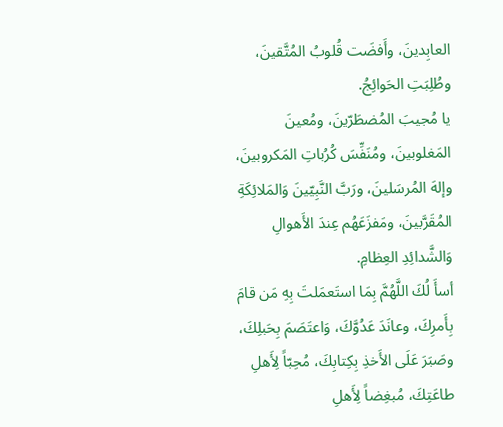العابِدينَ، وأَفضَت قُلوبُ المُتَّقينَ، وطُلِبَتِ الحَوائِجُ.
يا مُجيبَ المُضطَرّينَ، ومُعينَ المَغلوبينَ، ومُنَفِّسَ كُرُباتِ المَكروبينَ، وإلهَ المُرسَلينَ، ورَبَّ النَّبِيّينَ وَالمَلائِكَةِ المُقَرَّبينَ، ومَفزَعَهُم عِندَ الأَهوالِ وَالشَّدائِدِ العِظامِ.
أسأَ لُكَ اللَّهُمَّ بِمَا استَعمَلتَ بِهِ مَن قامَ بِأَمرِكَ، وعانَدَ عَدُوَّكَ، وَاعتَصَمَ بِحَبلِكَ، وصَبَرَ عَلَى الأَخذِ بِكِتابِكَ، مُحِبّاً لِأَهلِ طاعَتِكَ، مُبغِضاً لِأَهلِ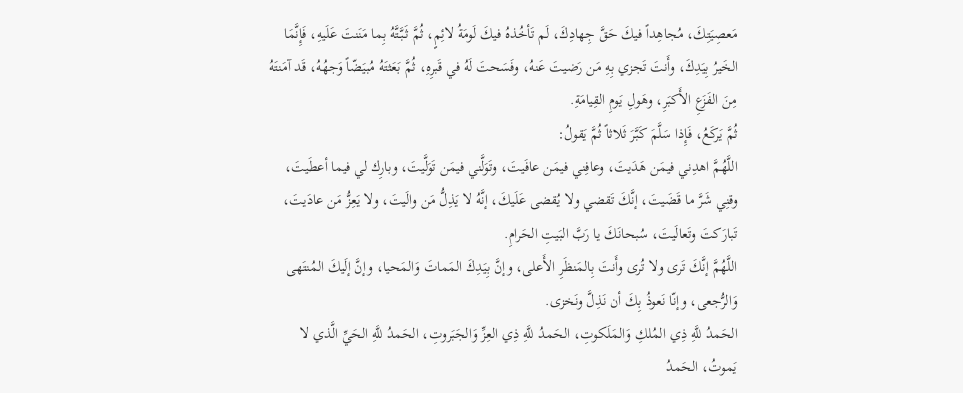مَعصِيَتِكَ، مُجاهِداً فيكَ حَقَّ جِهادِكَ، لَم تَأخُذهُ فيكَ لَومَةُ لائِمٍ، ثُمَّ ثَبَّتَّهُ بِما مَنَنتَ عَلَيهِ، فَإِنَّمَا الخَيرُ بِيَدِكَ، وأَنتَ تَجزي بِهِ مَن رَضيتَ عَنهُ، وفَسَحتَ لَهُ في قَبرِهِ، ثُمَّ بَعَثتَهُ مُبيَضّاً وَجهُهُ، قَد آمَنتَهُ مِنَ الفَزَعِ الأَكبَرِ، وهَولِ يَومِ القِيامَةِ.
ثُمَّ يَركَعُ، فَإِذا سَلَّمَ كَبَّرَ ثَلاثاً ثُمَّ يَقولُ:
اللَّهُمَّ اهدِني فيمَن هَدَيتَ، وعافِني فيمَن عافَيتَ، وتَوَلَّني فيمَن تَوَلَّيتَ، وبارِك لي فيما أعطَيتَ، وقنِي شَرَّ ما قَضَيتَ، إنَّكَ تَقضي ولا يُقضى عَلَيكَ، إنَّهُ لا يَذِلُّ مَن والَيتَ، ولا يَعِزُّ مَن عادَيتَ، تَبارَكتَ وتَعالَيتَ، سُبحانَكَ يا رَبَّ البَيتِ الحَرامِ.
اللَّهُمَّ إنَّكَ تَرى ولا تُرى وأَنتَ بِالمَنظَرِ الأَعلى، وإنَّ بِيَدِكَ المَماتَ وَالمَحيا، وإنَّ إلَيكَ المُنتَهى وَالرُّجعى، وإنّا نَعوذُ بِكَ أن نَذِلَّ ونَخزى.
الحَمدُ للَّهِ ذِي المُلكِ وَالمَلَكوتِ، الحَمدُ للَّهِ ذِي العِزِّ وَالجَبَروتِ، الحَمدُ للَّهِ الحَيِّ الَّذي لا يَموتُ، الحَمدُ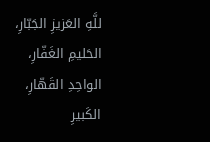للَّهِ العَزيزِ الجَبّارِ، الحَليمِ الغَفّارِ، الواحِدِ القَهّارِ، الكَبيرِ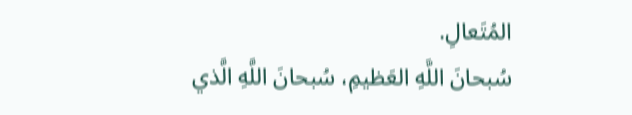المُتَعالِ.
سُبحانَ اللَّهِ العَظيمِ، سُبحانَ اللَّهِ الَّذي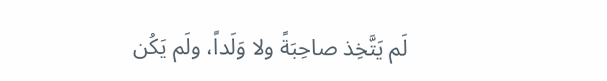لَم يَتَّخِذ صاحِبَةً ولا وَلَداً، ولَم يَكُن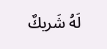لَهُ شَريكٌ